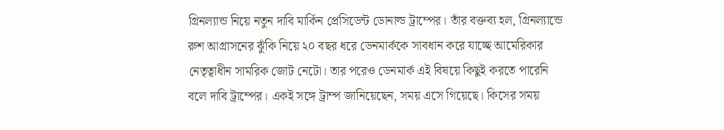গ্রিনল্যান্ড নিয়ে নতুন দাবি মার্কিন প্রেসিডেন্ট ডোনাল্ড ট্রাম্পের। তাঁর বক্তব্য হল, গ্রিনল্যান্ডে রুশ আগ্রাসনের ঝুঁকি নিয়ে ২০ বছর ধরে ডেনমার্ককে সাবধান করে যাচ্ছে আমেরিকার নেতৃত্বাধীন সামরিক জোট নেটো। তার পরেও ডেনমার্ক এই বিষয়ে কিছুই করতে পারেনি বলে দাবি ট্রাম্পের। একই সঙ্গে ট্রাম্প জানিয়েছেন, সময় এসে গিয়েছে। কিসের সময়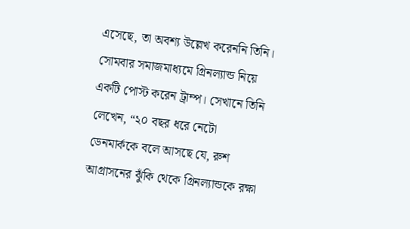এসেছে, তা অবশ্য উল্লেখ করেননি তিনি।
সোমবার সমাজমাধ্যমে গ্রিনল্যান্ড নিয়ে একটি পোস্ট করেন ট্রাম্প। সেখানে তিনি লেখেন, “২০ বছর ধরে নেটো ডেনমার্ককে বলে আসছে যে, রুশ আগ্রাসনের ঝুঁকি থেকে গ্রিনল্যান্ডকে রক্ষা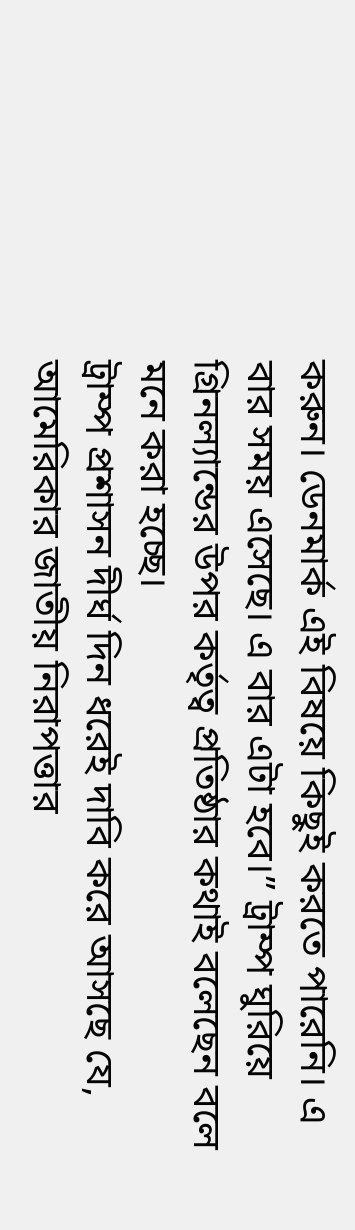করুন। ডেনমার্ক এই বিষয়ে কিছুই করতে পারেনি। এ বার সময় এসেছে। এ বার এটা হবে।” ট্রাম্প ঘুরিয়ে গ্রিনল্যান্ডের উপর কর্তৃত্ব প্রতিষ্ঠার কথাই বলেছেন বলে মনে করা হচ্ছে।
ট্রাম্প প্রশাসন দীর্ঘ দিন ধরেই দাবি করে আসছে যে, আমেরিকার জাতীয় নিরাপত্তার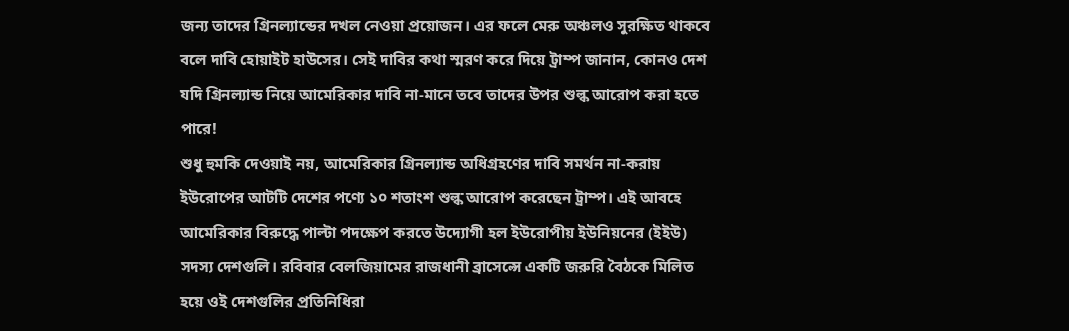জন্য তাদের গ্রিনল্যান্ডের দখল নেওয়া প্রয়োজন। এর ফলে মেরু অঞ্চলও সুরক্ষিত থাকবে বলে দাবি হোয়াইট হাউসের। সেই দাবির কথা স্মরণ করে দিয়ে ট্রাম্প জানান, কোনও দেশ যদি গ্রিনল্যান্ড নিয়ে আমেরিকার দাবি না-মানে তবে তাদের উপর শুল্ক আরোপ করা হতে পারে!
শুধু হুমকি দেওয়াই নয়, আমেরিকার গ্রিনল্যান্ড অধিগ্রহণের দাবি সমর্থন না-করায় ইউরোপের আটটি দেশের পণ্যে ১০ শতাংশ শুল্ক আরোপ করেছেন ট্রাম্প। এই আবহে আমেরিকার বিরুদ্ধে পাল্টা পদক্ষেপ করতে উদ্যোগী হল ইউরোপীয় ইউনিয়নের (ইইউ) সদস্য দেশগুলি। রবিবার বেলজিয়ামের রাজধানী ব্রাসেল্সে একটি জরুরি বৈঠকে মিলিত হয়ে ওই দেশগুলির প্রতিনিধিরা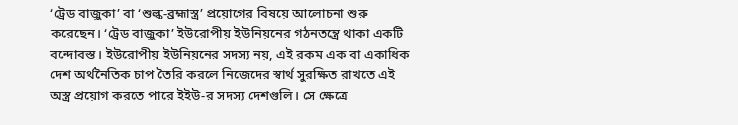‘ট্রেড বাজ়ুকা’ বা ‘শুল্ক-ব্রহ্মাস্ত্র’ প্রয়োগের বিষয়ে আলোচনা শুরু করেছেন। ‘ট্রেড বাজ়ুকা’ ইউরোপীয় ইউনিয়নের গঠনতন্ত্রে থাকা একটি বন্দোবস্ত। ইউরোপীয় ইউনিয়নের সদস্য নয়, এই রকম এক বা একাধিক দেশ অর্থনৈতিক চাপ তৈরি করলে নিজেদের স্বার্থ সুরক্ষিত রাখতে এই অস্ত্র প্রয়োগ করতে পারে ইইউ-র সদস্য দেশগুলি। সে ক্ষেত্রে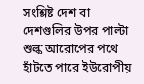সংশ্লিষ্ট দেশ বা দেশগুলির উপর পাল্টা শুল্ক আরোপের পথে হাঁটতে পারে ইউরোপীয়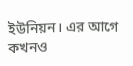ইউনিয়ন। এর আগে কখনও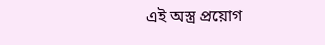এই অস্ত্র প্রয়োগ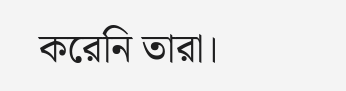করেনি তারা।